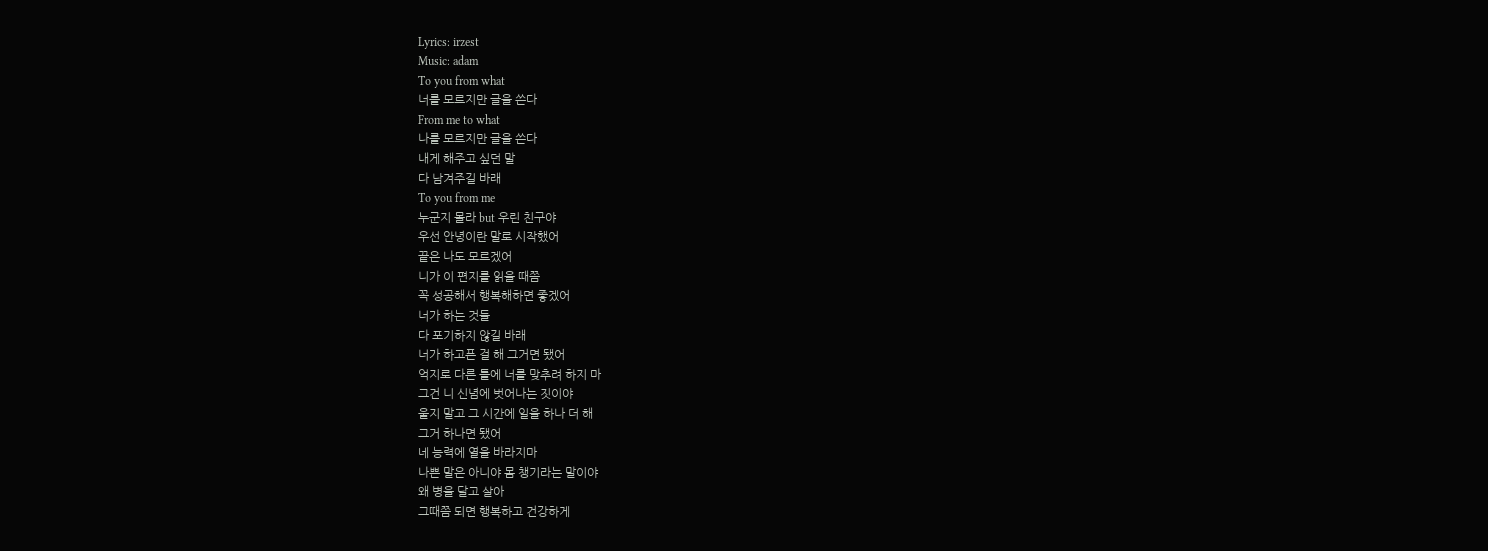Lyrics: irzest
Music: adam
To you from what
너를 모르지만 글을 쓴다
From me to what
나를 모르지만 글을 쓴다
내게 해주고 싶던 말
다 남겨주길 바래
To you from me
누군지 몰라 but 우린 친구야
우선 안녕이란 말로 시작했어
끝은 나도 모르겠어
니가 이 편지를 읽을 때쯤
꼭 성공해서 행복해하면 좋겠어
너가 하는 것들
다 포기하지 않길 바래
너가 하고픈 걸 해 그거면 됐어
억지로 다른 틀에 너를 맞추려 하지 마
그건 니 신념에 벗어나는 짓이야
울지 말고 그 시간에 일을 하나 더 해
그거 하나면 됐어
네 능력에 열을 바라지마
나쁜 말은 아니야 몸 챙기라는 말이야
왜 병을 달고 살아
그때쯤 되면 행복하고 건강하게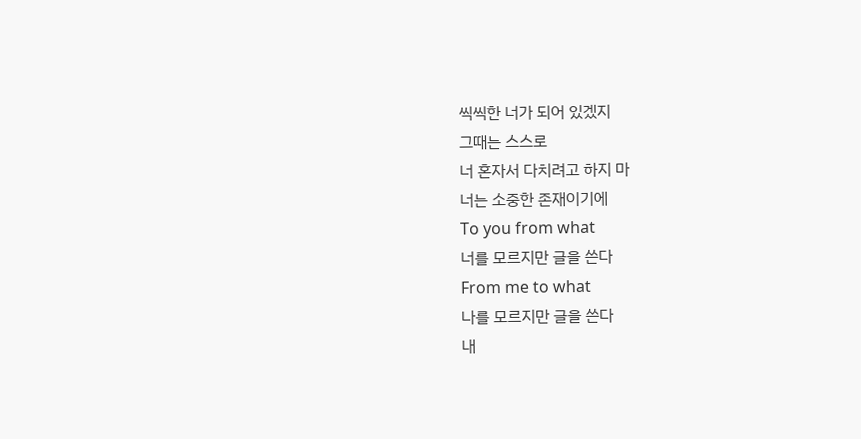씩씩한 너가 되어 있겠지
그때는 스스로
너 혼자서 다치려고 하지 마
너는 소중한 존재이기에
To you from what
너를 모르지만 글을 쓴다
From me to what
나를 모르지만 글을 쓴다
내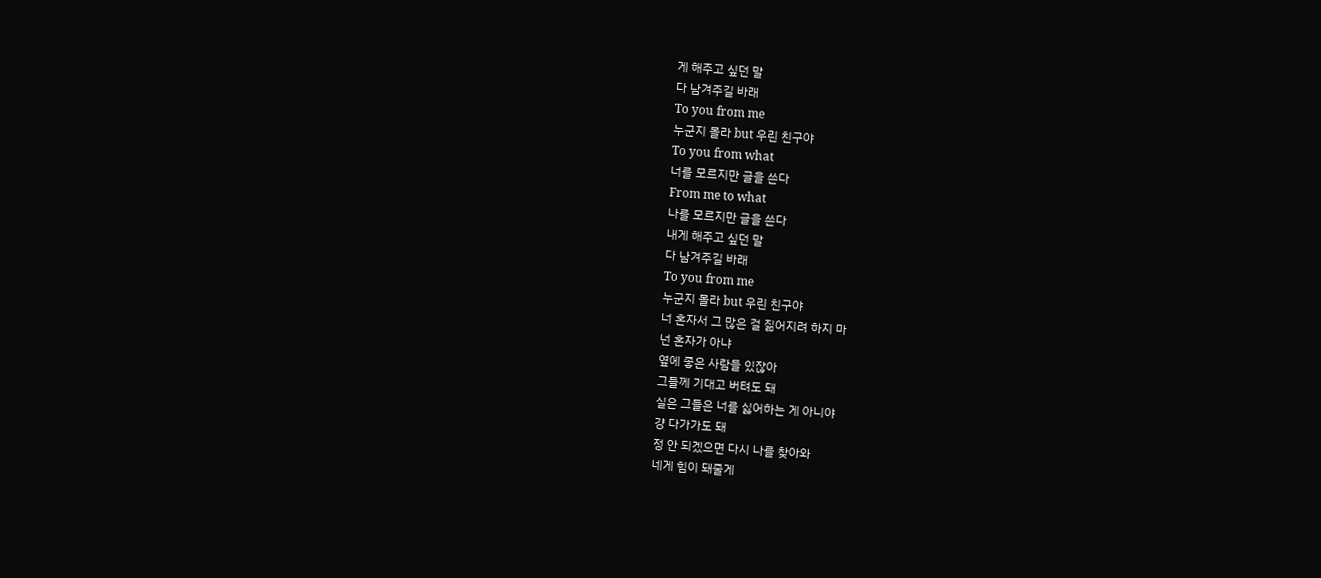게 해주고 싶던 말
다 남겨주길 바래
To you from me
누군지 몰라 but 우린 친구야
To you from what
너를 모르지만 글을 쓴다
From me to what
나를 모르지만 글을 쓴다
내게 해주고 싶던 말
다 남겨주길 바래
To you from me
누군지 몰라 but 우린 친구야
너 혼자서 그 많은 걸 짊어지려 하지 마
넌 혼자가 아냐
옆에 좋은 사람들 있잖아
그들께 기대고 버텨도 돼
실은 그들은 너를 싫어하는 게 아니야
걍 다가가도 돼
정 안 되겠으면 다시 나를 찾아와
네게 힘이 돼줄게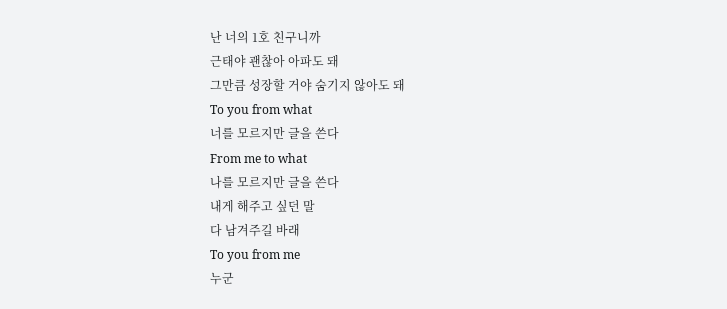난 너의 1호 친구니까
근태야 괜찮아 아파도 돼
그만큼 성장할 거야 숨기지 않아도 돼
To you from what
너를 모르지만 글을 쓴다
From me to what
나를 모르지만 글을 쓴다
내게 해주고 싶던 말
다 남겨주길 바래
To you from me
누군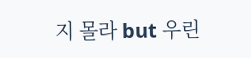지 몰라 but 우린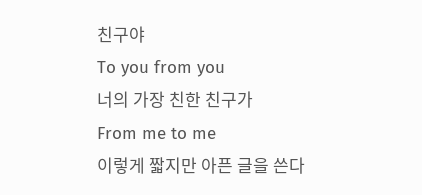친구야
To you from you
너의 가장 친한 친구가
From me to me
이렇게 짧지만 아픈 글을 쓴다